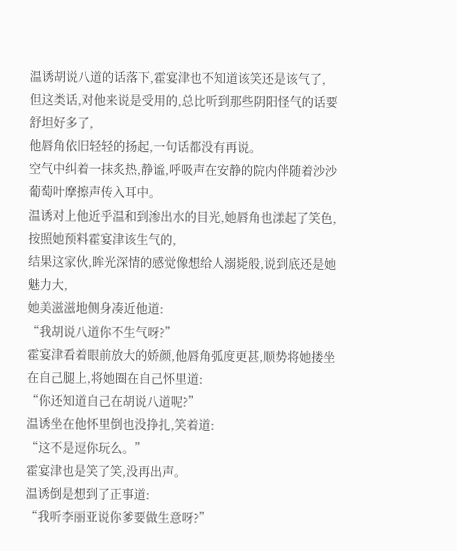温诱胡说八道的话落下,霍宴津也不知道该笑还是该气了,
但这类话,对他来说是受用的,总比听到那些阴阳怪气的话要舒坦好多了,
他唇角依旧轻轻的扬起,一句话都没有再说。
空气中纠着一抹炙热,静谧,呼吸声在安静的院内伴随着沙沙葡萄叶摩擦声传入耳中。
温诱对上他近乎温和到渗出水的目光,她唇角也漾起了笑色,
按照她预料霍宴津该生气的,
结果这家伙,眸光深情的感觉像想给人溺毙般,说到底还是她魅力大,
她美滋滋地侧身凑近他道:
“我胡说八道你不生气呀?”
霍宴津看着眼前放大的娇颜,他唇角弧度更甚,顺势将她搂坐在自己腿上,将她圈在自己怀里道:
“你还知道自己在胡说八道呢?”
温诱坐在他怀里倒也没挣扎,笑着道:
“这不是逗你玩么。”
霍宴津也是笑了笑,没再出声。
温诱倒是想到了正事道:
“我听李丽亚说你爹要做生意呀?”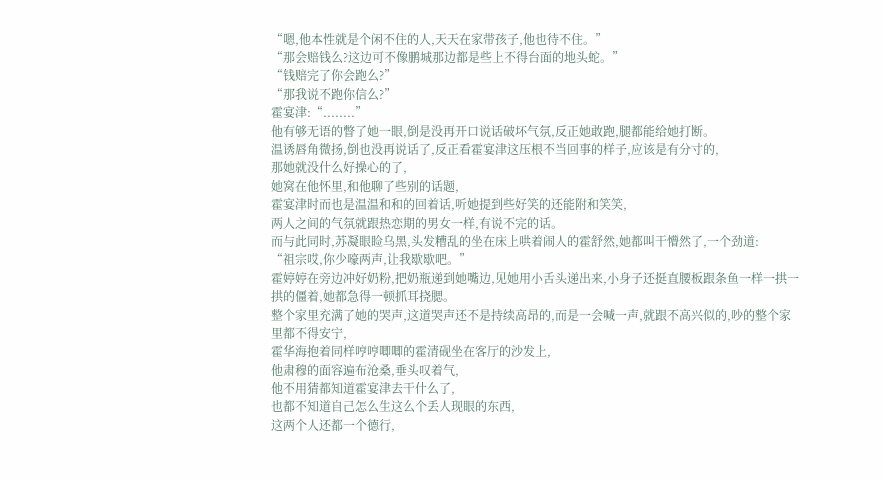“嗯,他本性就是个闲不住的人,天天在家带孩子,他也待不住。”
“那会赔钱么?这边可不像鹏城那边都是些上不得台面的地头蛇。”
“钱赔完了你会跑么?”
“那我说不跑你信么?”
霍宴津:“........”
他有够无语的瞥了她一眼,倒是没再开口说话破坏气氛,反正她敢跑,腿都能给她打断。
温诱唇角微扬,倒也没再说话了,反正看霍宴津这压根不当回事的样子,应该是有分寸的,
那她就没什么好操心的了,
她窝在他怀里,和他聊了些别的话题,
霍宴津时而也是温温和和的回着话,听她提到些好笑的还能附和笑笑,
两人之间的气氛就跟热恋期的男女一样,有说不完的话。
而与此同时,苏凝眼睑乌黑,头发糟乱的坐在床上哄着闹人的霍舒然,她都叫干懵然了,一个劲道:
“祖宗哎,你少嚎两声,让我歇歇吧。”
霍婷婷在旁边冲好奶粉,把奶瓶递到她嘴边,见她用小舌头递出来,小身子还挺直腰板跟条鱼一样一拱一拱的僵着,她都急得一顿抓耳挠腮。
整个家里充满了她的哭声,这道哭声还不是持续高昂的,而是一会喊一声,就跟不高兴似的,吵的整个家里都不得安宁,
霍华海抱着同样哼哼唧唧的霍清砚坐在客厅的沙发上,
他肃穆的面容遍布沧桑,垂头叹着气,
他不用猜都知道霍宴津去干什么了,
也都不知道自己怎么生这么个丢人现眼的东西,
这两个人还都一个德行,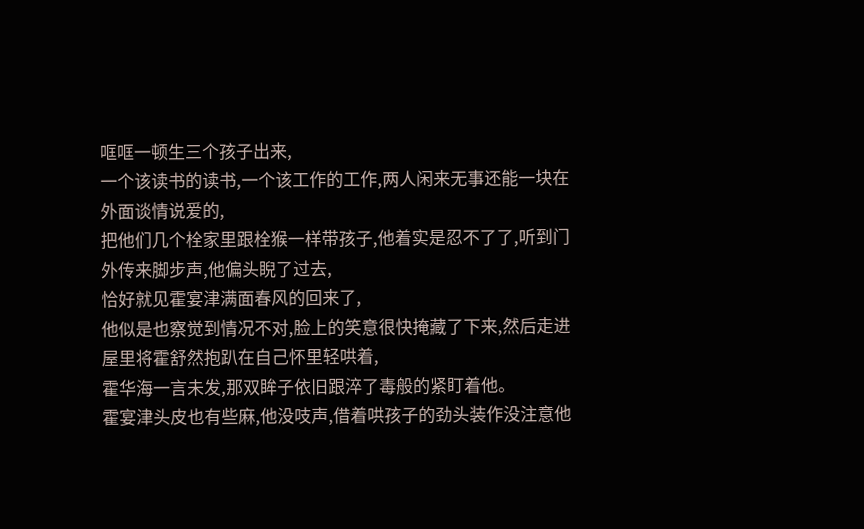哐哐一顿生三个孩子出来,
一个该读书的读书,一个该工作的工作,两人闲来无事还能一块在外面谈情说爱的,
把他们几个栓家里跟栓猴一样带孩子,他着实是忍不了了,听到门外传来脚步声,他偏头睨了过去,
恰好就见霍宴津满面春风的回来了,
他似是也察觉到情况不对,脸上的笑意很快掩藏了下来,然后走进屋里将霍舒然抱趴在自己怀里轻哄着,
霍华海一言未发,那双眸子依旧跟淬了毒般的紧盯着他。
霍宴津头皮也有些麻,他没吱声,借着哄孩子的劲头装作没注意他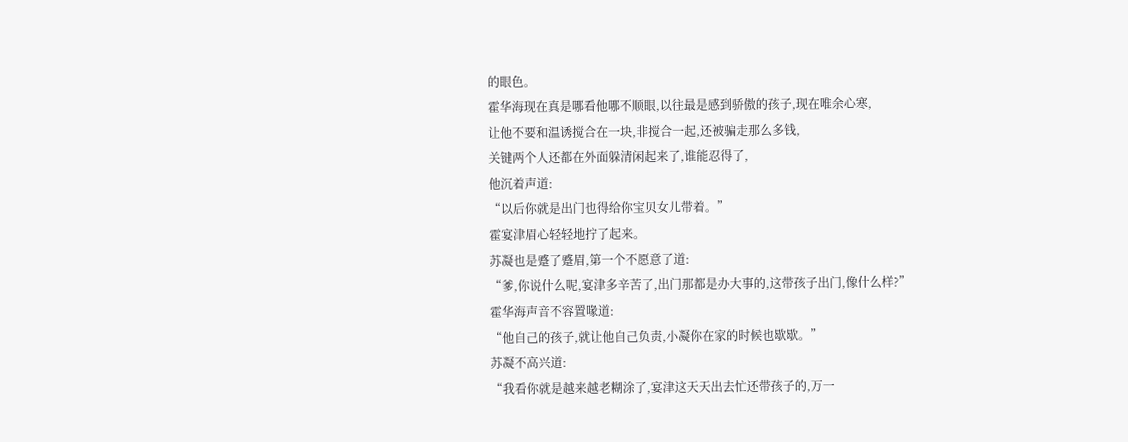的眼色。
霍华海现在真是哪看他哪不顺眼,以往最是感到骄傲的孩子,现在唯余心寒,
让他不要和温诱搅合在一块,非搅合一起,还被骗走那么多钱,
关键两个人还都在外面躲清闲起来了,谁能忍得了,
他沉着声道:
“以后你就是出门也得给你宝贝女儿带着。”
霍宴津眉心轻轻地拧了起来。
苏凝也是蹙了蹙眉,第一个不愿意了道:
“爹,你说什么呢,宴津多辛苦了,出门那都是办大事的,这带孩子出门,像什么样?”
霍华海声音不容置喙道:
“他自己的孩子,就让他自己负责,小凝你在家的时候也歇歇。”
苏凝不高兴道:
“我看你就是越来越老糊涂了,宴津这天天出去忙还带孩子的,万一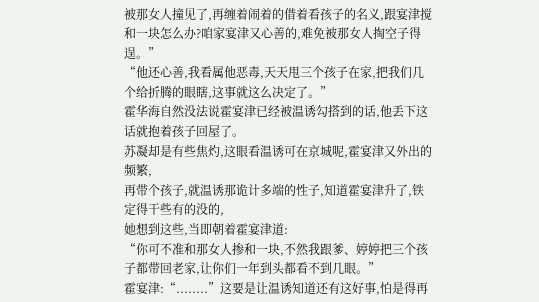被那女人撞见了,再缠着闹着的借着看孩子的名义,跟宴津搅和一块怎么办?咱家宴津又心善的,难免被那女人掏空子得逞。”
“他还心善,我看属他恶毒,天天甩三个孩子在家,把我们几个给折腾的眼瞎,这事就这么决定了。”
霍华海自然没法说霍宴津已经被温诱勾搭到的话,他丢下这话就抱着孩子回屋了。
苏凝却是有些焦灼,这眼看温诱可在京城呢,霍宴津又外出的频繁,
再带个孩子,就温诱那诡计多端的性子,知道霍宴津升了,铁定得干些有的没的,
她想到这些,当即朝着霍宴津道:
“你可不准和那女人掺和一块,不然我跟爹、婷婷把三个孩子都带回老家,让你们一年到头都看不到几眼。”
霍宴津:“........”这要是让温诱知道还有这好事,怕是得再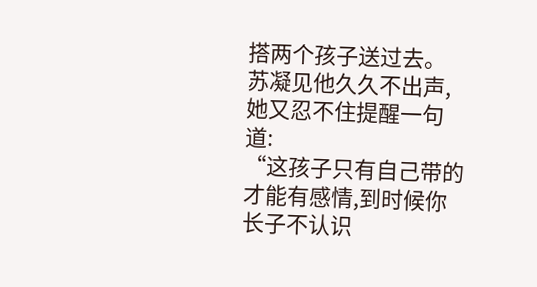搭两个孩子送过去。
苏凝见他久久不出声,她又忍不住提醒一句道:
“这孩子只有自己带的才能有感情,到时候你长子不认识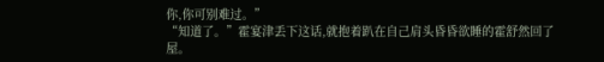你,你可别难过。”
“知道了。”霍宴津丢下这话,就抱着趴在自己肩头昏昏欲睡的霍舒然回了屋。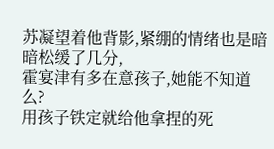苏凝望着他背影,紧绷的情绪也是暗暗松缓了几分,
霍宴津有多在意孩子,她能不知道么?
用孩子铁定就给他拿捏的死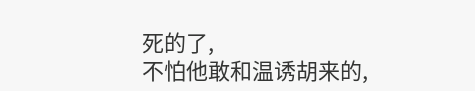死的了,
不怕他敢和温诱胡来的,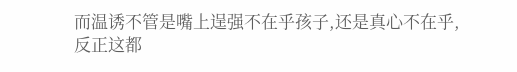而温诱不管是嘴上逞强不在乎孩子,还是真心不在乎,
反正这都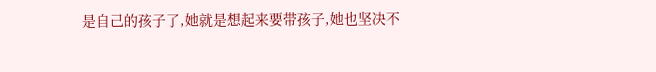是自己的孩子了,她就是想起来要带孩子,她也坚决不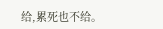给,累死也不给。